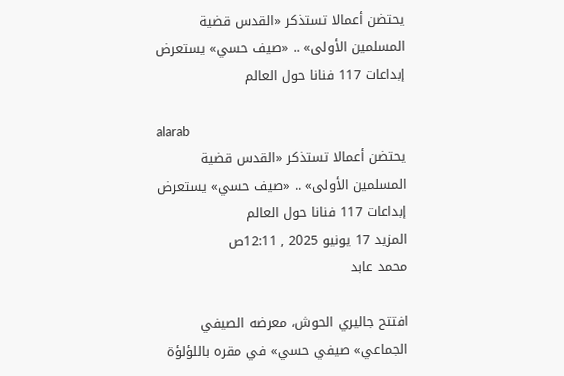يحتضن أعمالا تستذكر «القدس قضية المسلمين الأولى» .. «صيف حسي» يستعرض إبداعات 117 فنانا حول العالم

alarab
يحتضن أعمالا تستذكر «القدس قضية المسلمين الأولى» .. «صيف حسي» يستعرض إبداعات 117 فنانا حول العالم
المزيد 17 يونيو 2025 , 12:11ص
محمد عابد

افتتح جاليري الحوش، معرضه الصيفي الجماعي» صيفي حسي» في مقره باللؤلؤة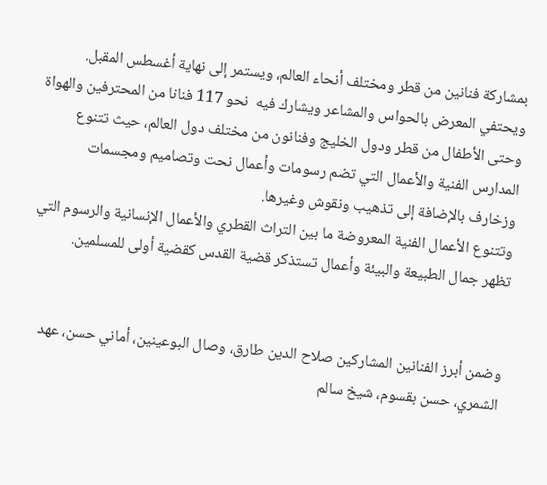بمشاركة فنانين من قطر ومختلف أنحاء العالم، ويستمر إلى نهاية أغسطس المقبل.
ويحتفي المعرض بالحواس والمشاعر ويشارك فيه  نحو 117 فنانا من المحترفين والهواة وحتى الأطفال من قطر ودول الخليج وفنانون من مختلف دول العالم، حيث تتنوع المدارس الفنية والأعمال التي تضم رسومات وأعمال نحت وتصاميم ومجسمات وزخارف بالإضافة إلى تذهيب ونقوش وغيرها.
وتتنوع الأعمال الفنية المعروضة ما بين التراث القطري والأعمال الإنسانية والرسوم التي تظهر جمال الطبيعة والبيئة وأعمال تستذكر قضية القدس كقضية أولى للمسلمين.


وضمن أبرز الفنانين المشاركين صلاح الدين طارق، وصال البوعينين، أماني حسن، عهد الشمري، حسن بقسوم، شيخ سالم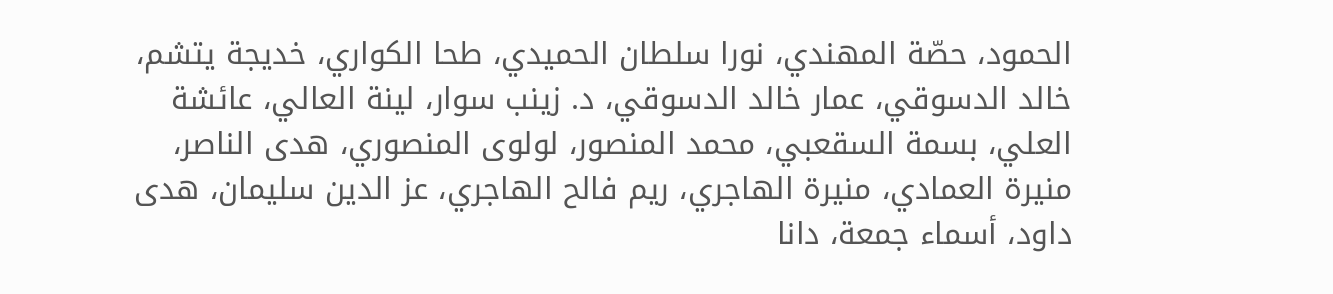الحمود، حصّة المهندي، نورا سلطان الحميدي، طحا الكواري، خديجة يتشم، خالد الدسوقي، عمار خالد الدسوقي، د. زينب سوار، لينة العالي، عائشة العلي، بسمة السقعبي، محمد المنصور، لولوى المنصوري، هدى الناصر، منيرة العمادي، منيرة الهاجري، ريم فالح الهاجري، عز الدين سليمان، هدى داود، أسماء جمعة، دانا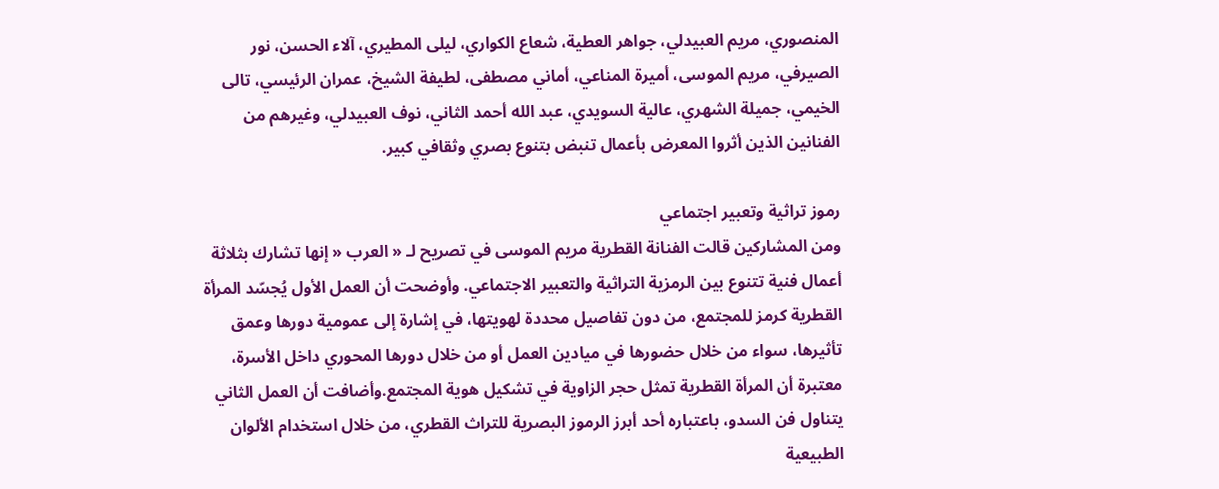المنصوري، مريم العبيدلي، جواهر العطية، شعاع الكواري، ليلى المطيري، آلاء الحسن، نور الصيرفي، مريم الموسى، أميرة المناعي، أماني مصطفى، لطيفة الشيخ، عمران الرئيسي، تالى الخيمي، جميلة الشهري، عالية السويدي، عبد الله أحمد الثاني، نوف العبيدلي، وغيرهم من الفنانين الذين أثروا المعرض بأعمال تنبض بتنوع بصري وثقافي كبير.

رموز تراثية وتعبير اجتماعي
ومن المشاركين قالت الفنانة القطرية مريم الموسى في تصريح لـ « العرب « إنها تشارك بثلاثة أعمال فنية تتنوع بين الرمزية التراثية والتعبير الاجتماعي. وأوضحت أن العمل الأول يُجسّد المرأة القطرية كرمز للمجتمع، من دون تفاصيل محددة لهويتها، في إشارة إلى عمومية دورها وعمق تأثيرها، سواء من خلال حضورها في ميادين العمل أو من خلال دورها المحوري داخل الأسرة، معتبرة أن المرأة القطرية تمثل حجر الزاوية في تشكيل هوية المجتمع.وأضافت أن العمل الثاني يتناول فن السدو، باعتباره أحد أبرز الرموز البصرية للتراث القطري، من خلال استخدام الألوان الطبيعية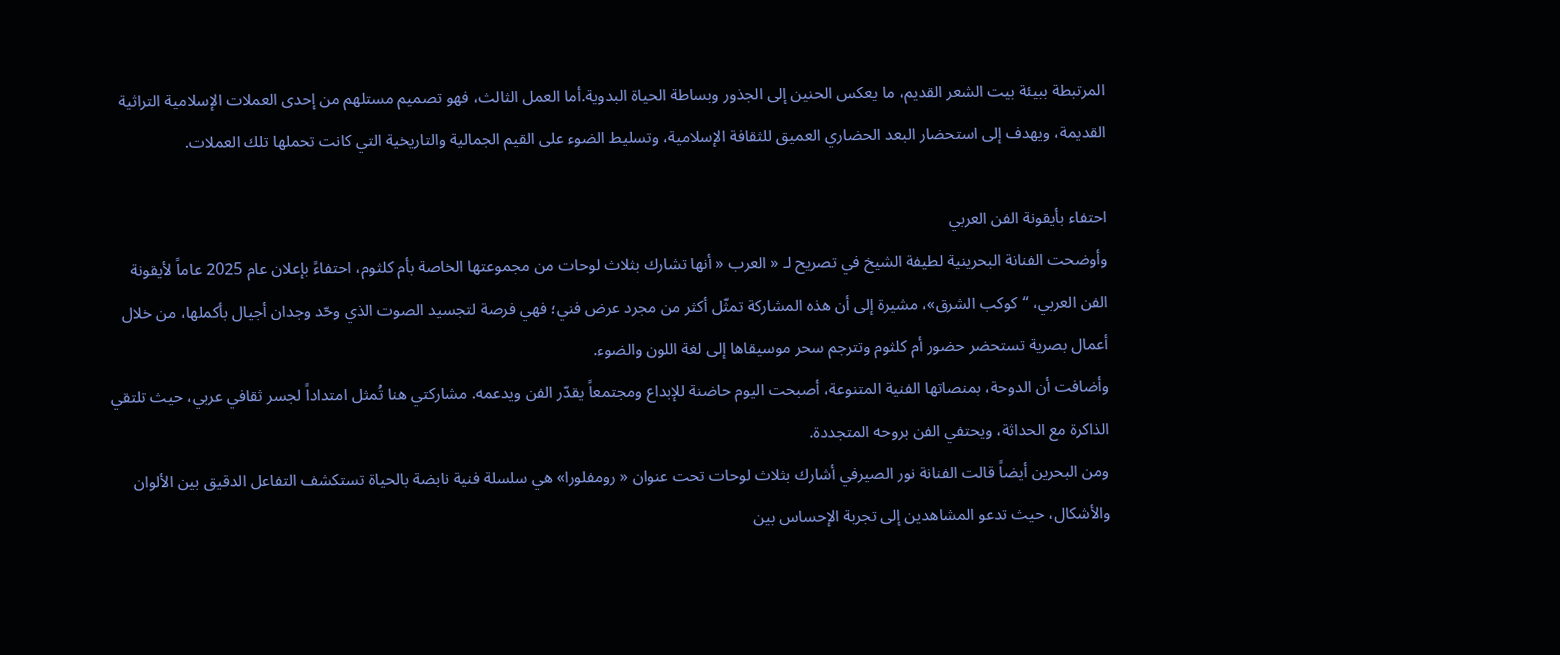المرتبطة ببيئة بيت الشعر القديم، ما يعكس الحنين إلى الجذور وبساطة الحياة البدوية.أما العمل الثالث، فهو تصميم مستلهم من إحدى العملات الإسلامية التراثية القديمة، ويهدف إلى استحضار البعد الحضاري العميق للثقافة الإسلامية، وتسليط الضوء على القيم الجمالية والتاريخية التي كانت تحملها تلك العملات.

احتفاء بأيقونة الفن العربي
وأوضحت الفنانة البحرينية لطيفة الشيخ في تصريح لـ « العرب « أنها تشارك بثلاث لوحات من مجموعتها الخاصة بأم كلثوم، احتفاءً بإعلان عام 2025 عاماً لأيقونة الفن العربي، “كوكب الشرق»، مشيرة إلى أن هذه المشاركة تمثّل أكثر من مجرد عرض فني؛ فهي فرصة لتجسيد الصوت الذي وحّد وجدان أجيال بأكملها، من خلال أعمال بصرية تستحضر حضور أم كلثوم وتترجم سحر موسيقاها إلى لغة اللون والضوء.
وأضافت أن الدوحة، بمنصاتها الفنية المتنوعة، أصبحت اليوم حاضنة للإبداع ومجتمعاً يقدّر الفن ويدعمه. مشاركتي هنا تُمثل امتداداً لجسر ثقافي عربي، حيث تلتقي الذاكرة مع الحداثة، ويحتفي الفن بروحه المتجددة.
ومن البحرين أيضاً قالت الفنانة نور الصيرفي أشارك بثلاث لوحات تحت عنوان « رومفلورا» هي سلسلة فنية نابضة بالحياة تستكشف التفاعل الدقيق بين الألوان والأشكال، حيث تدعو المشاهدين إلى تجربة الإحساس بين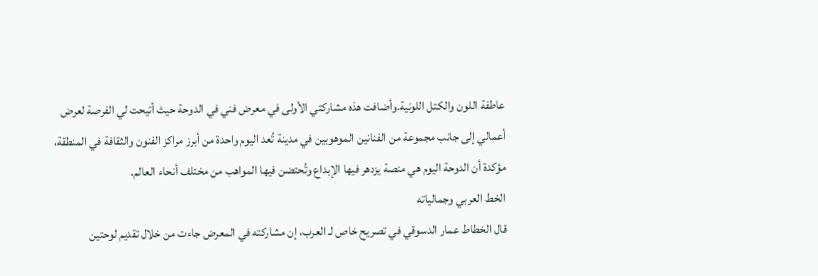عاطفة اللون والكتل اللونية.وأضافت هذه مشاركتي الأولى في معرض فني في الدوحة حيث أتيحت لي الفرصة لعرض أعمالي إلى جانب مجموعة من الفنانين الموهوبين في مدينة تُعد اليوم واحدة من أبرز مراكز الفنون والثقافة في المنطقة، مؤكدة أن الدوحة اليوم هي منصة يزدهر فيها الإبداع وتُحتضن فيها المواهب من مختلف أنحاء العالم.
الخط العربي وجمالياته
قال الخطاط عمار الدسوقي في تصريح خاص لـ العرب، إن مشاركته في المعرض جاءت من خلال تقديم لوحتين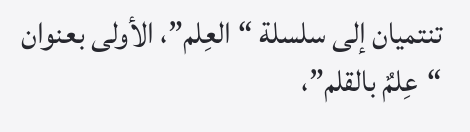تنتميان إلى سلسلة “العِلم”، الأولى بعنوان “عِلمٌ بالقلم”،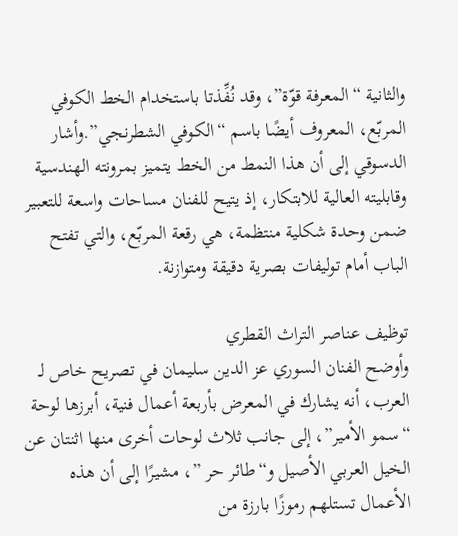والثانية “المعرفة قوّة”، وقد نُفِّذتا باستخدام الخط الكوفي المربّع، المعروف أيضًا باسم “الكوفي الشطرنجي”.وأشار الدسوقي إلى أن هذا النمط من الخط يتميز بمرونته الهندسية وقابليته العالية للابتكار، إذ يتيح للفنان مساحات واسعة للتعبير ضمن وحدة شكلية منتظمة، هي رقعة المربّع، والتي تفتح الباب أمام توليفات بصرية دقيقة ومتوازنة.

توظيف عناصر التراث القطري
وأوضح الفنان السوري عز الدين سليمان في تصريح خاص لـ العرب، أنه يشارك في المعرض بأربعة أعمال فنية، أبرزها لوحة “سمو الأمير”، إلى جانب ثلاث لوحات أخرى منها اثنتان عن الخيل العربي الأصيل و“طائر حر ”، مشيرًا إلى أن هذه الأعمال تستلهم رموزًا بارزة من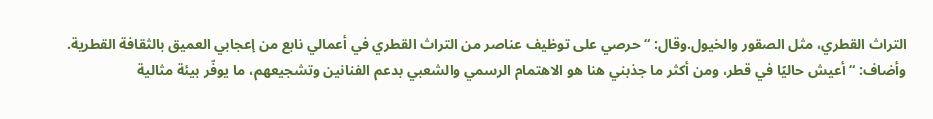التراث القطري، مثل الصقور والخيول.وقال: “حرصي على توظيف عناصر من التراث القطري في أعمالي نابع من إعجابي العميق بالثقافة القطرية. وأضاف: “أعيش حاليًا في قطر، ومن أكثر ما جذبني هنا هو الاهتمام الرسمي والشعبي بدعم الفنانين وتشجيعهم، ما يوفّر بيئة مثالية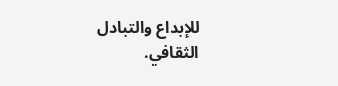للإبداع والتبادل الثقافي.